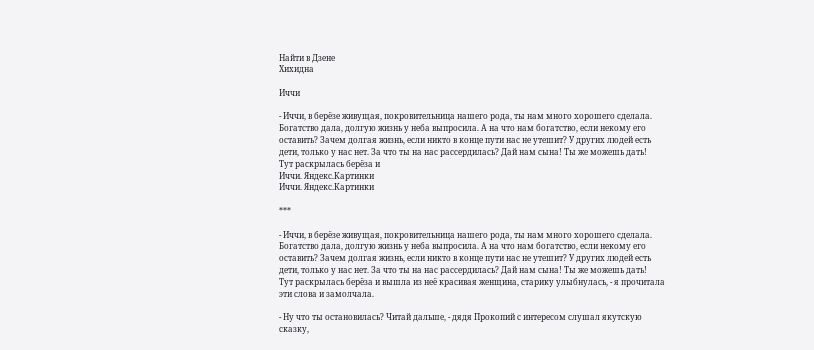Найти в Дзене
Хихидна

Иччи

- Иччи, в берёзе живущая, покровительница нашего рода, ты нам много хорошего сделала. Богатство дала, долгую жизнь у неба выпросила. А на что нам богатство, если некому его оставить? Зачем долгая жизнь, если никто в конце пути нас не утешит? У других людей есть дети, только у нас нет. За что ты на нас рассердилась? Дай нам сына! Ты же можешь дать!
Тут раскрылась берёза и
Иччи. Яндекс.Картинки
Иччи. Яндекс.Картинки

***

- Иччи, в берёзе живущая, покровительница нашего рода, ты нам много хорошего сделала. Богатство дала, долгую жизнь у неба выпросила. А на что нам богатство, если некому его оставить? Зачем долгая жизнь, если никто в конце пути нас не утешит? У других людей есть дети, только у нас нет. За что ты на нас рассердилась? Дай нам сына! Ты же можешь дать!
Тут раскрылась берёза и вышла из неё красивая женщина, старику улыбнулась, - я прочитала эти слова и замолчала.

- Ну что ты остановилась? Читай дальше, - дядя Прокопий с интересом слушал якутскую сказку,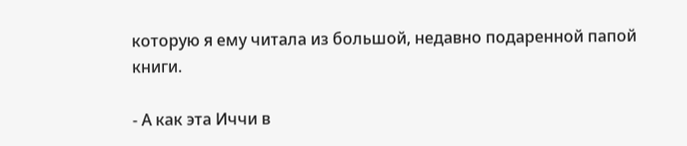которую я ему читала из большой, недавно подаренной папой книги.

- А как эта Иччи в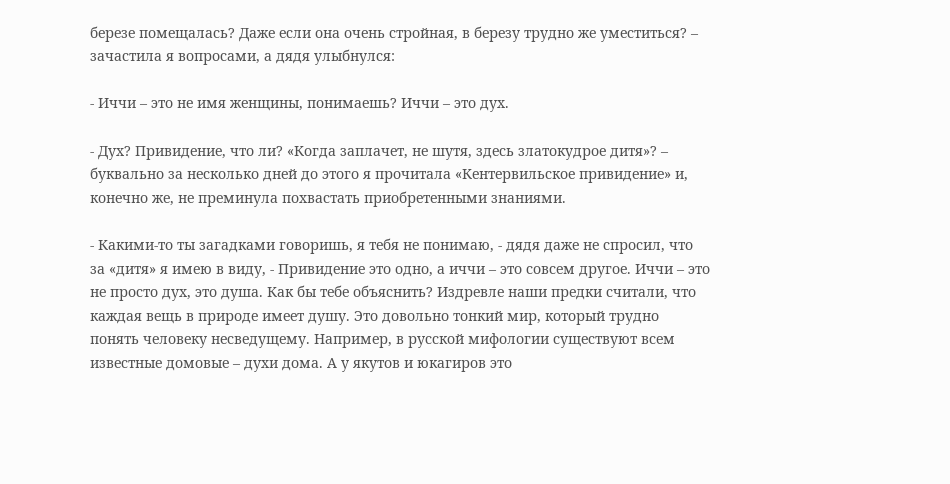березе помещалась? Даже если она очень стройная, в березу трудно же уместиться? – зачастила я вопросами, а дядя улыбнулся:

- Иччи – это не имя женщины, понимаешь? Иччи – это дух.

- Дух? Привидение, что ли? «Когда заплачет, не шутя, здесь златокудрое дитя»? – буквально за несколько дней до этого я прочитала «Кентервильское привидение» и, конечно же, не преминула похвастать приобретенными знаниями.

- Какими-то ты загадками говоришь, я тебя не понимаю, - дядя даже не спросил, что за «дитя» я имею в виду, - Привидение это одно, а иччи – это совсем другое. Иччи – это не просто дух, это душа. Как бы тебе объяснить? Издревле наши предки считали, что каждая вещь в природе имеет душу. Это довольно тонкий мир, который трудно понять человеку несведущему. Например, в русской мифологии существуют всем известные домовые – духи дома. А у якутов и юкагиров это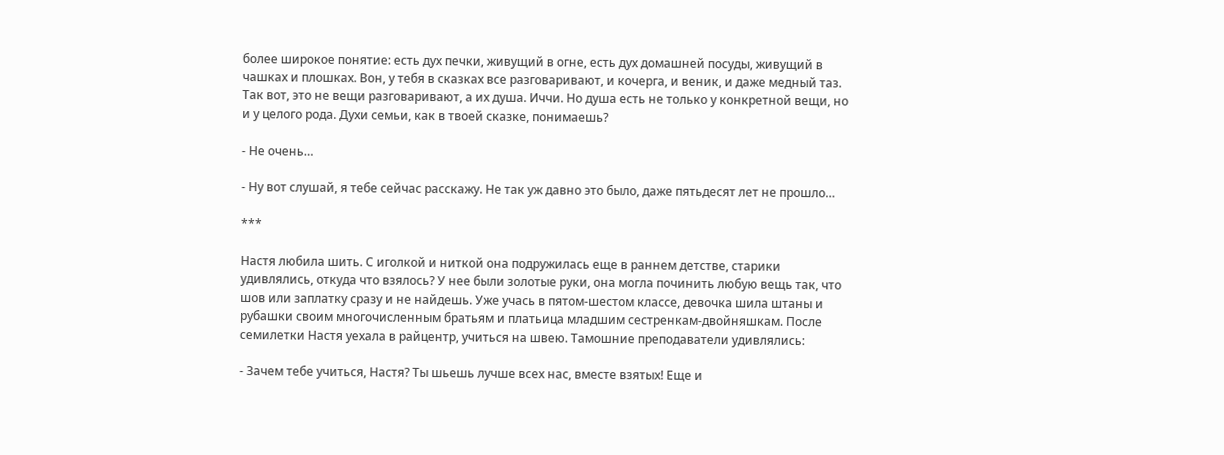более широкое понятие: есть дух печки, живущий в огне, есть дух домашней посуды, живущий в чашках и плошках. Вон, у тебя в сказках все разговаривают, и кочерга, и веник, и даже медный таз. Так вот, это не вещи разговаривают, а их душа. Иччи. Но душа есть не только у конкретной вещи, но и у целого рода. Духи семьи, как в твоей сказке, понимаешь?

- Не очень…

- Ну вот слушай, я тебе сейчас расскажу. Не так уж давно это было, даже пятьдесят лет не прошло…

***

Настя любила шить. С иголкой и ниткой она подружилась еще в раннем детстве, старики удивлялись, откуда что взялось? У нее были золотые руки, она могла починить любую вещь так, что шов или заплатку сразу и не найдешь. Уже учась в пятом-шестом классе, девочка шила штаны и рубашки своим многочисленным братьям и платьица младшим сестренкам-двойняшкам. После семилетки Настя уехала в райцентр, учиться на швею. Тамошние преподаватели удивлялись:

- Зачем тебе учиться, Настя? Ты шьешь лучше всех нас, вместе взятых! Еще и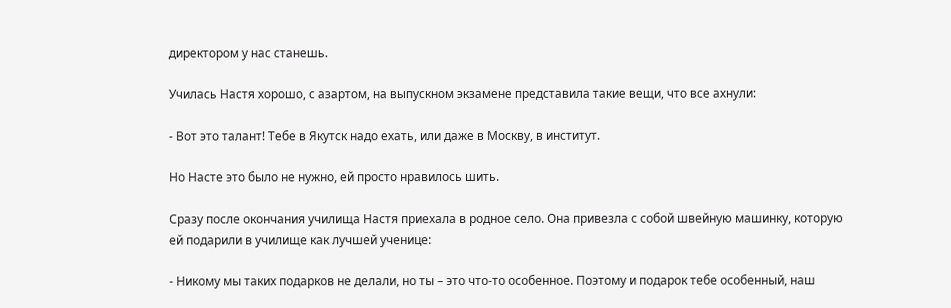директором у нас станешь.

Училась Настя хорошо, с азартом, на выпускном экзамене представила такие вещи, что все ахнули:

- Вот это талант! Тебе в Якутск надо ехать, или даже в Москву, в институт.

Но Насте это было не нужно, ей просто нравилось шить.

Сразу после окончания училища Настя приехала в родное село. Она привезла с собой швейную машинку, которую ей подарили в училище как лучшей ученице:

- Никому мы таких подарков не делали, но ты – это что-то особенное. Поэтому и подарок тебе особенный, наш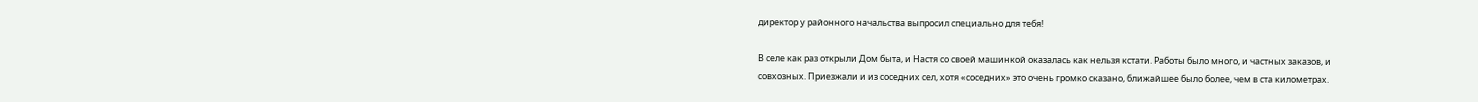директор у районного начальства выпросил специально для тебя!

В селе как раз открыли Дом быта, и Настя со своей машинкой оказалась как нельзя кстати. Работы было много, и частных заказов, и совхозных. Приезжали и из соседних сел, хотя «соседних» это очень громко сказано, ближайшее было более, чем в ста километрах.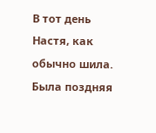В тот день Настя, как обычно шила. Была поздняя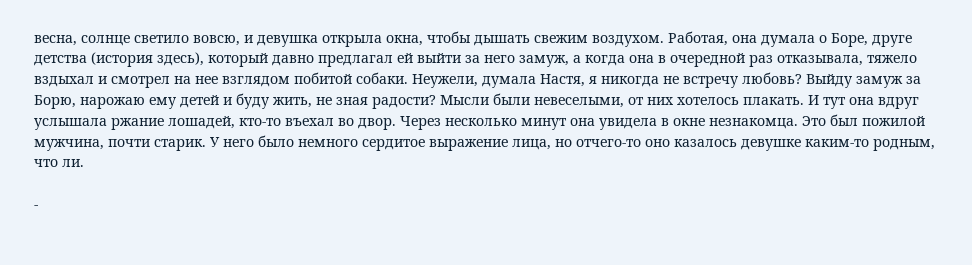весна, солнце светило вовсю, и девушка открыла окна, чтобы дышать свежим воздухом. Работая, она думала о Боре, друге детства (история здесь), который давно предлагал ей выйти за него замуж, а когда она в очередной раз отказывала, тяжело вздыхал и смотрел на нее взглядом побитой собаки. Неужели, думала Настя, я никогда не встречу любовь? Выйду замуж за Борю, нарожаю ему детей и буду жить, не зная радости? Мысли были невеселыми, от них хотелось плакать. И тут она вдруг услышала ржание лошадей, кто-то въехал во двор. Через несколько минут она увидела в окне незнакомца. Это был пожилой мужчина, почти старик. У него было немного сердитое выражение лица, но отчего-то оно казалось девушке каким-то родным, что ли.

-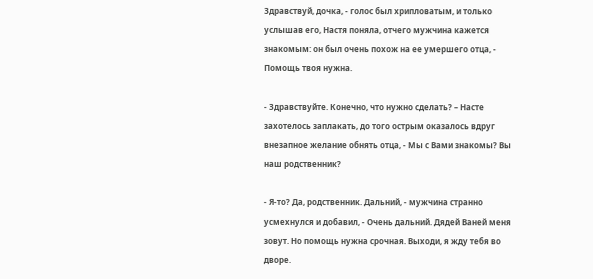Здравствуй, дочка, - голос был хрипловатым, и только услышав его, Настя поняла, отчего мужчина кажется знакомым: он был очень похож на ее умершего отца, - Помощь твоя нужна.

- Здравствуйте. Конечно, что нужно сделать? – Насте захотелось заплакать, до того острым оказалось вдруг внезапное желание обнять отца, - Мы с Вами знакомы? Вы наш родственник?

- Я-то? Да, родственник. Дальний, - мужчина странно усмехнулся и добавил, - Очень дальний. Дядей Ваней меня зовут. Но помощь нужна срочная. Выходи, я жду тебя во дворе.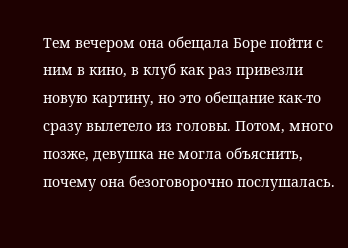Тем вечером она обещала Боре пойти с ним в кино, в клуб как раз привезли новую картину, но это обещание как-то сразу вылетело из головы. Потом, много позже, девушка не могла объяснить, почему она безоговорочно послушалась.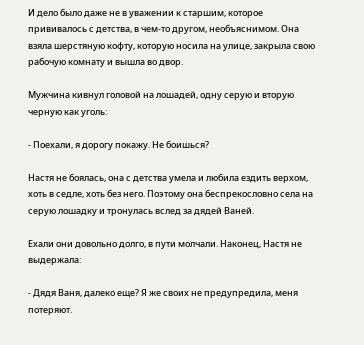И дело было даже не в уважении к старшим, которое прививалось с детства, в чем-то другом, необъяснимом. Она взяла шерстяную кофту, которую носила на улице, закрыла свою рабочую комнату и вышла во двор.

Мужчина кивнул головой на лошадей, одну серую и вторую черную как уголь:

- Поехали, я дорогу покажу. Не боишься?

Настя не боялась, она с детства умела и любила ездить верхом, хоть в седле, хоть без него. Поэтому она беспрекословно села на серую лошадку и тронулась вслед за дядей Ваней.

Ехали они довольно долго, в пути молчали. Наконец, Настя не выдержала:

- Дядя Ваня, далеко еще? Я же своих не предупредила, меня потеряют.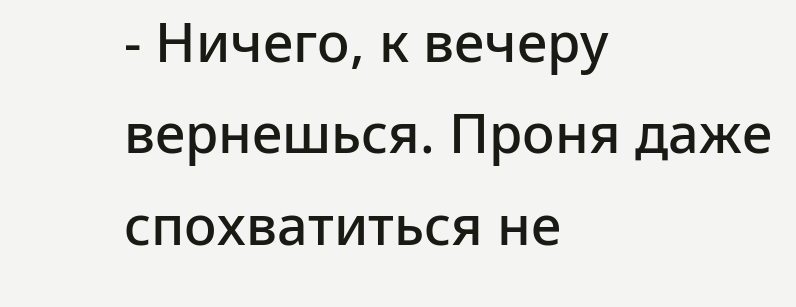- Ничего, к вечеру вернешься. Проня даже спохватиться не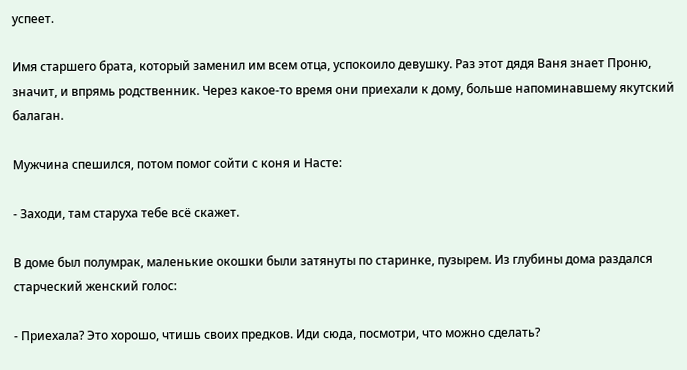успеет.

Имя старшего брата, который заменил им всем отца, успокоило девушку. Раз этот дядя Ваня знает Проню, значит, и впрямь родственник. Через какое-то время они приехали к дому, больше напоминавшему якутский балаган.

Мужчина спешился, потом помог сойти с коня и Насте:

- Заходи, там старуха тебе всё скажет.

В доме был полумрак, маленькие окошки были затянуты по старинке, пузырем. Из глубины дома раздался старческий женский голос:

- Приехала? Это хорошо, чтишь своих предков. Иди сюда, посмотри, что можно сделать?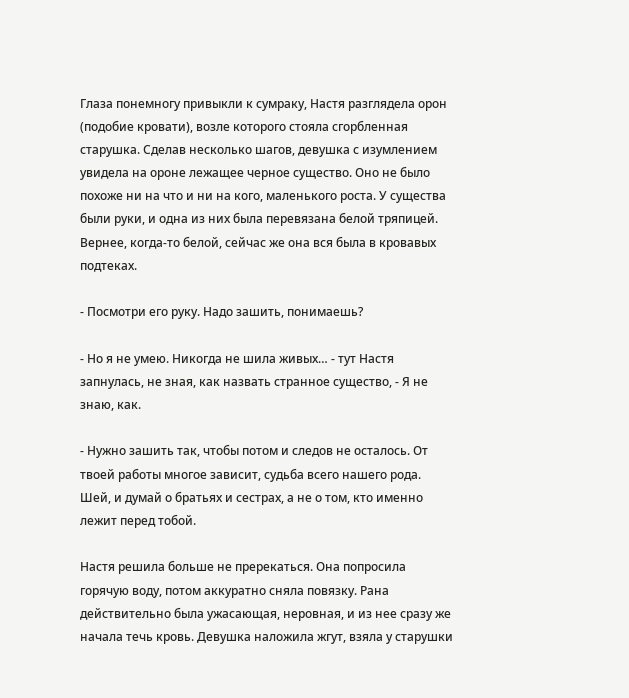Глаза понемногу привыкли к сумраку, Настя разглядела орон (подобие кровати), возле которого стояла сгорбленная старушка. Сделав несколько шагов, девушка с изумлением увидела на ороне лежащее черное существо. Оно не было похоже ни на что и ни на кого, маленького роста. У существа были руки, и одна из них была перевязана белой тряпицей. Вернее, когда-то белой, сейчас же она вся была в кровавых подтеках.

- Посмотри его руку. Надо зашить, понимаешь?

- Но я не умею. Никогда не шила живых… - тут Настя запнулась, не зная, как назвать странное существо, - Я не знаю, как.

- Нужно зашить так, чтобы потом и следов не осталось. От твоей работы многое зависит, судьба всего нашего рода. Шей, и думай о братьях и сестрах, а не о том, кто именно лежит перед тобой.

Настя решила больше не пререкаться. Она попросила горячую воду, потом аккуратно сняла повязку. Рана действительно была ужасающая, неровная, и из нее сразу же начала течь кровь. Девушка наложила жгут, взяла у старушки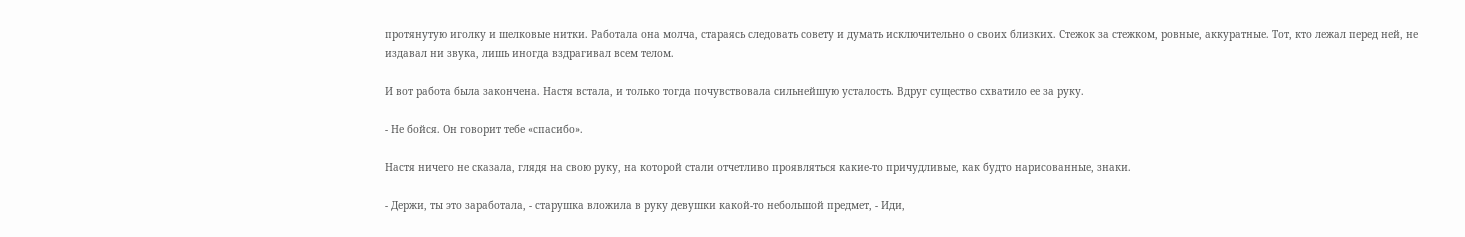протянутую иголку и шелковые нитки. Работала она молча, стараясь следовать совету и думать исключительно о своих близких. Стежок за стежком, ровные, аккуратные. Тот, кто лежал перед ней, не издавал ни звука, лишь иногда вздрагивал всем телом.

И вот работа была закончена. Настя встала, и только тогда почувствовала сильнейшую усталость. Вдруг существо схватило ее за руку.

- Не бойся. Он говорит тебе «спасибо».

Настя ничего не сказала, глядя на свою руку, на которой стали отчетливо проявляться какие-то причудливые, как будто нарисованные, знаки.

- Держи, ты это заработала, - старушка вложила в руку девушки какой-то небольшой предмет, - Иди,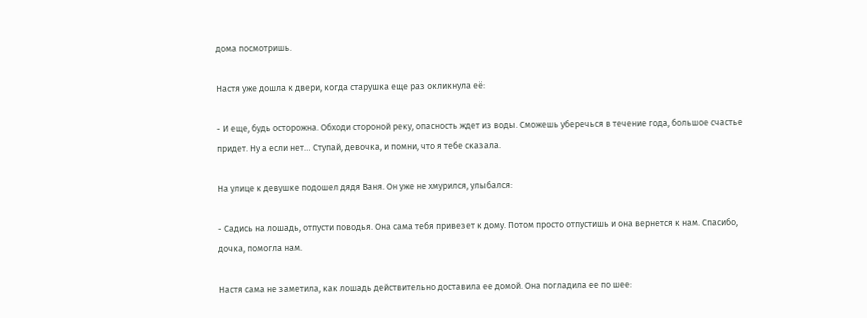дома посмотришь.

Настя уже дошла к двери, когда старушка еще раз окликнула её:

- И еще, будь осторожна. Обходи стороной реку, опасность ждет из воды. Сможешь уберечься в течение года, большое счастье придет. Ну а если нет… Ступай, девочка, и помни, что я тебе сказала.

На улице к девушке подошел дядя Ваня. Он уже не хмурился, улыбался:

- Садись на лошадь, отпусти поводья. Она сама тебя привезет к дому. Потом просто отпустишь и она вернется к нам. Спасибо, дочка, помогла нам.

Настя сама не заметила, как лошадь действительно доставила ее домой. Она погладила ее по шее: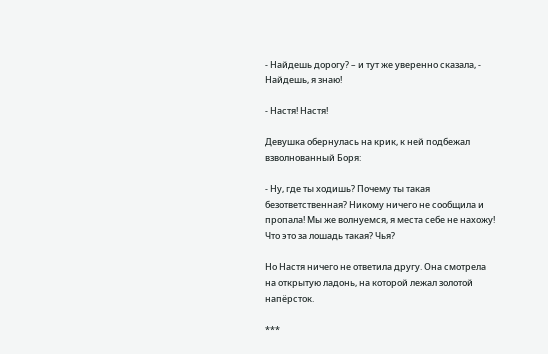- Найдешь дорогу? – и тут же уверенно сказала, - Найдешь, я знаю!

- Настя! Настя!

Девушка обернулась на крик, к ней подбежал взволнованный Боря:

- Ну, где ты ходишь? Почему ты такая безответственная? Никому ничего не сообщила и пропала! Мы же волнуемся, я места себе не нахожу! Что это за лошадь такая? Чья?

Но Настя ничего не ответила другу. Она смотрела на открытую ладонь, на которой лежал золотой напёрсток.

***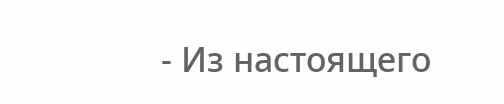- Из настоящего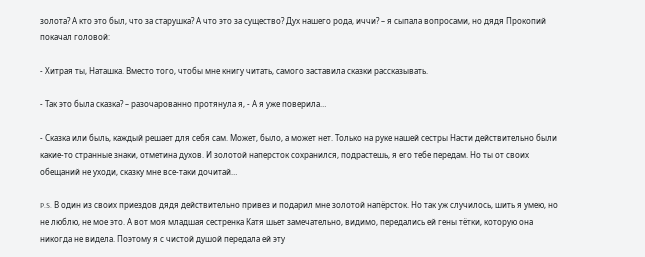золота? А кто это был, что за старушка? А что это за существо? Дух нашего рода, иччи? – я сыпала вопросами, но дядя Прокопий покачал головой:

- Хитрая ты, Наташка. Вместо того, чтобы мне книгу читать, самого заставила сказки рассказывать.

- Так это была сказка? – разочарованно протянула я, - А я уже поверила…

- Сказка или быль, каждый решает для себя сам. Может, было, а может нет. Только на руке нашей сестры Насти действительно были какие-то странные знаки, отметина духов. И золотой наперсток сохранился, подрастешь, я его тебе передам. Но ты от своих обещаний не уходи, сказку мне все-таки дочитай…

P.S. В один из своих приездов дядя действительно привез и подарил мне золотой напёрсток. Но так уж случилось, шить я умею, но не люблю, не мое это. А вот моя младшая сестренка Катя шьет замечательно, видимо, передались ей гены тётки, которую она никогда не видела. Поэтому я с чистой душой передала ей эту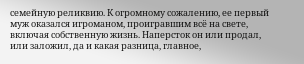семейную реликвию. К огромному сожалению, ее первый муж оказался игроманом, проигравшим всё на свете, включая собственную жизнь. Наперсток он или продал, или заложил, да и какая разница, главное,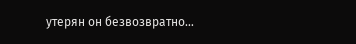утерян он безвозвратно…